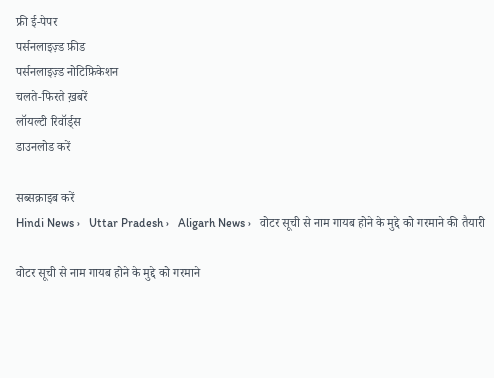फ्री ई-पेपर
पर्सनलाइज़्ड फ़ीड
पर्सनलाइज़्ड नोटिफ़िकेशन
चलते-फिरते ख़बरें
लॉयल्टी रिवॉर्ड्स
डाउनलोड करें

सब्सक्राइब करें
Hindi News ›   Uttar Pradesh ›   Aligarh News ›   वोटर सूची से नाम गायब होने के मुद्दे को गरमाने की तैयारी

वोटर सूची से नाम गायब होने के मुद्दे को गरमाने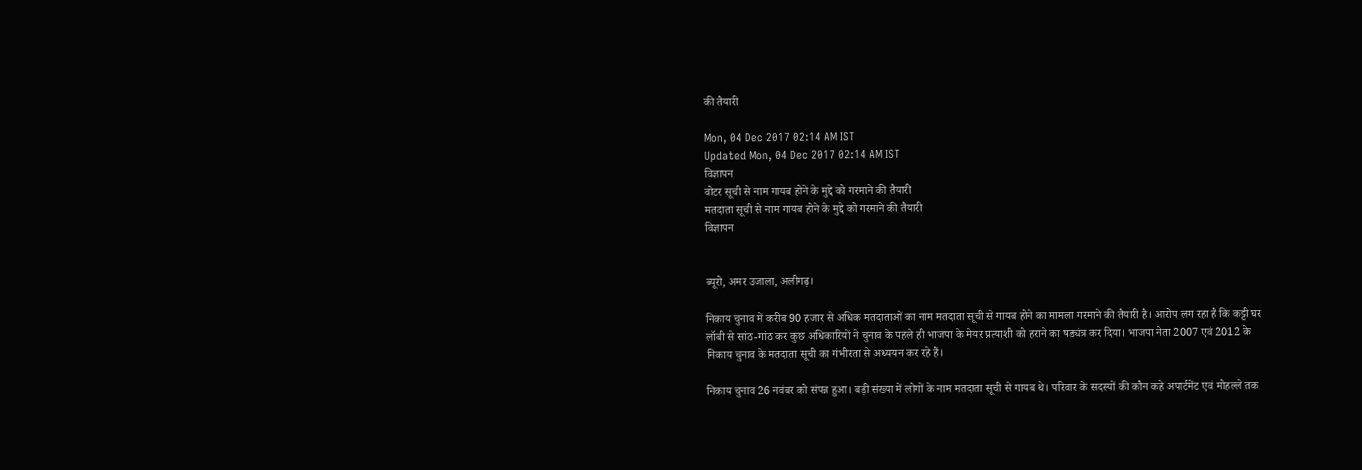की तैयारी

Mon, 04 Dec 2017 02:14 AM IST
Updated Mon, 04 Dec 2017 02:14 AM IST
विज्ञापन
वोटर सूची से नाम गायब होने के मुद्दे को गरमाने की तैयारी
मतदाता सूची से नाम गायब होने के मुद्दे को गरमाने की तैयारी
विज्ञापन


ब्यूरो, अमर उजाला, अलीगढ़।

निकाय चुनाव में करीब 90 हजार से अधिक मतदाताओं का नाम मतदाता सूची से गायब होने का मामला गरमाने की तैयारी है। आरोप लग रहा है कि कट्टी घर लॉबी से सांठ-गांठ कर कुछ अधिकारियों ने चुनाव के पहले ही भाजपा के मेयर प्रत्याशी को हराने का षड्यंत्र कर दिया। भाजपा नेता 2007 एवं 2012 के निकाय चुनाव के मतदाता सूची का गंभीरता से अध्ययन कर रहे हैं।

निकाय चुनाव 26 नवंबर को संपन्न हुआ। बड़ी संख्या में लोगों के नाम मतदाता सूची से गायब थे। परिवार के सदस्यों की कौन कहे अपार्टमेंट एवं मोहल्ले तक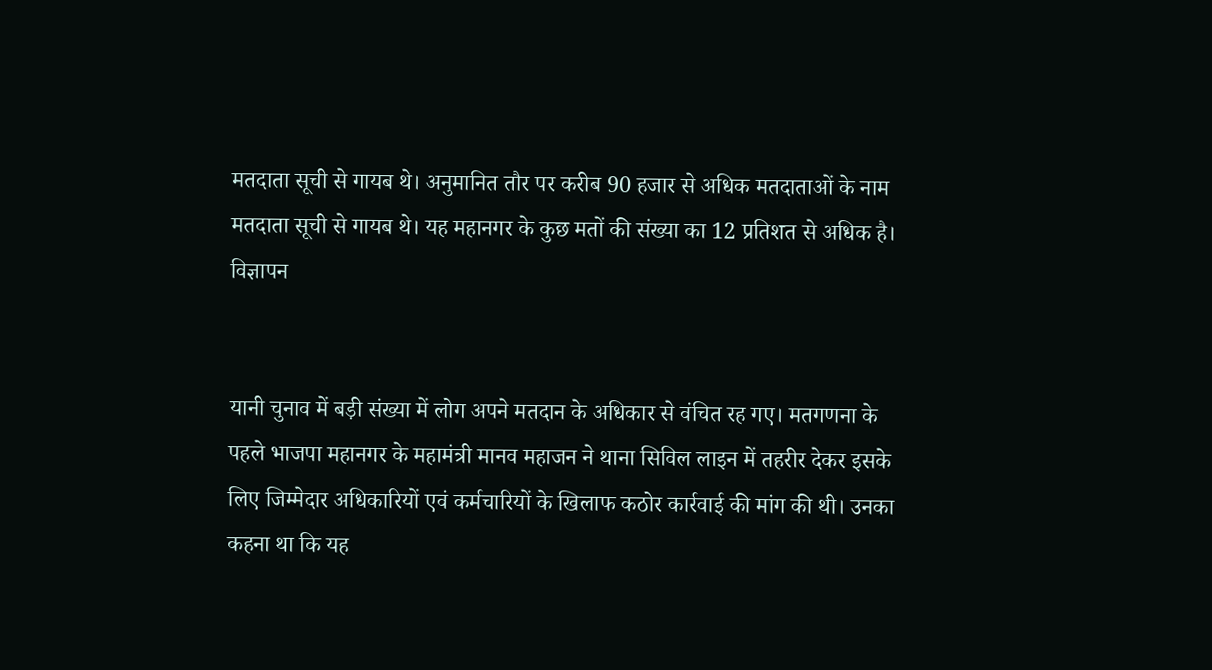मतदाता सूची से गायब थे। अनुमानित तौर पर करीब 90 हजार से अधिक मतदाताओं के नाम मतदाता सूची से गायब थे। यह महानगर के कुछ मतों की संख्या का 12 प्रतिशत से अधिक है।
विज्ञापन


यानी चुनाव में बड़ी संख्या में लोग अपने मतदान के अधिकार से वंचित रह गए। मतगणना के पहले भाजपा महानगर के महामंत्री मानव महाजन ने थाना सिविल लाइन में तहरीर देकर इसके लिए जिम्मेदार अधिकारियों एवं कर्मचारियों के खिलाफ कठोर कार्रवाई की मांग की थी। उनका कहना था कि यह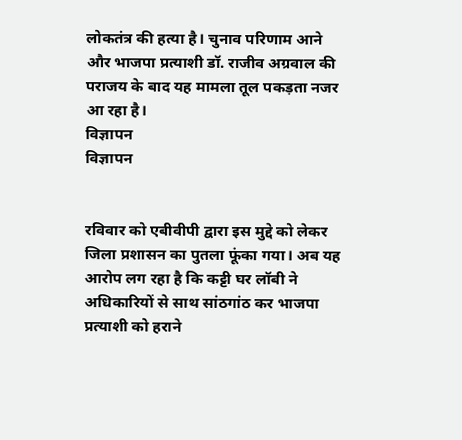लोकतंत्र की हत्या है। चुनाव परिणाम आने और भाजपा प्रत्याशी डॉ. राजीव अग्रवाल की पराजय के बाद यह मामला तूल पकड़ता नजर आ रहा है।
विज्ञापन
विज्ञापन


रविवार को एबीवीपी द्वारा इस मुद्दे को लेकर जिला प्रशासन का पुतला फूंका गया। अब यह आरोप लग रहा है कि कट्टी घर लॉबी ने अधिकारियों से साथ सांठगांठ कर भाजपा प्रत्याशी को हराने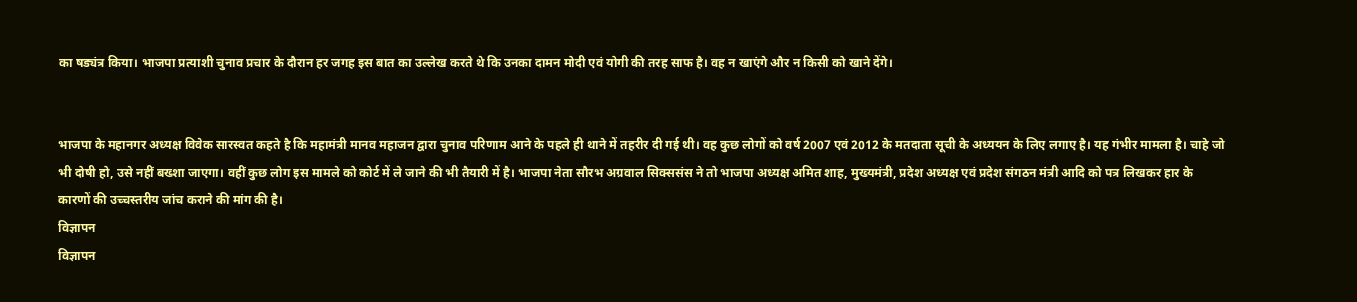का षड्यंत्र किया। भाजपा प्रत्याशी चुनाव प्रचार के दौरान हर जगह इस बात का उल्लेख करते थे कि उनका दामन मोदी एवं योगी की तरह साफ है। वह न खाएंगे और न किसी को खाने देंगे।


भाजपा के महानगर अध्यक्ष विवेक सारस्वत कहते है कि महामंत्री मानव महाजन द्वारा चुनाव परिणाम आने के पहले ही थाने में तहरीर दी गई थी। वह कुछ लोगों को वर्ष 2007 एवं 2012 के मतदाता सूची के अध्ययन के लिए लगाए है। यह गंभीर मामला है। चाहे जो भी दोषी हो, उसे नहीं बख्शा जाएगा। वहीं कुछ लोग इस मामले को कोर्ट में ले जाने की भी तैयारी में है। भाजपा नेता सौरभ अग्रवाल सिक्ससंस ने तो भाजपा अध्यक्ष अमित शाह, मुख्यमंत्री, प्रदेश अध्यक्ष एवं प्रदेश संगठन मंत्री आदि को पत्र लिखकर हार के कारणों की उच्चस्तरीय जांच कराने की मांग की है।
विज्ञापन
विज्ञापन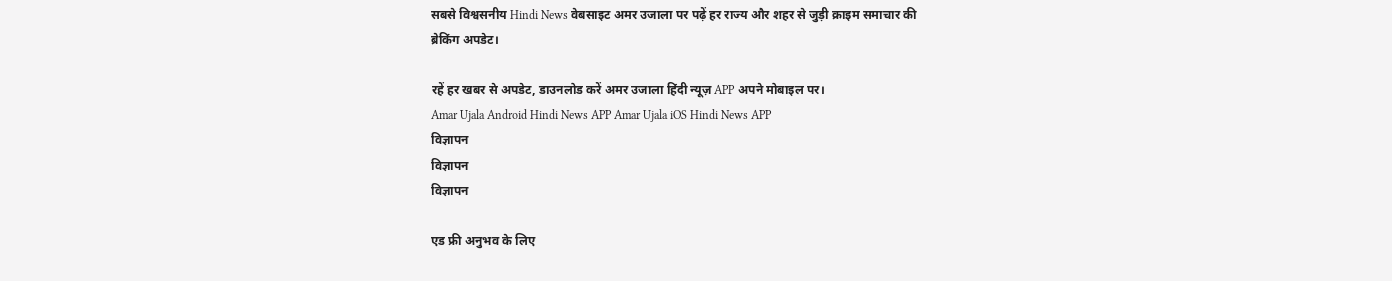सबसे विश्वसनीय Hindi News वेबसाइट अमर उजाला पर पढ़ें हर राज्य और शहर से जुड़ी क्राइम समाचार की
ब्रेकिंग अपडेट।

रहें हर खबर से अपडेट, डाउनलोड करें अमर उजाला हिंदी न्यूज़ APP अपने मोबाइल पर।
Amar Ujala Android Hindi News APP Amar Ujala iOS Hindi News APP
विज्ञापन
विज्ञापन
विज्ञापन

एड फ्री अनुभव के लिए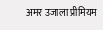अमर उजाला प्रीमियम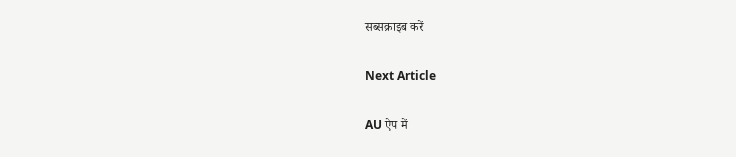सब्सक्राइब करें

Next Article

AU ऐप में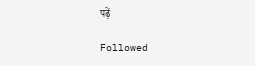पढ़ें

Followed